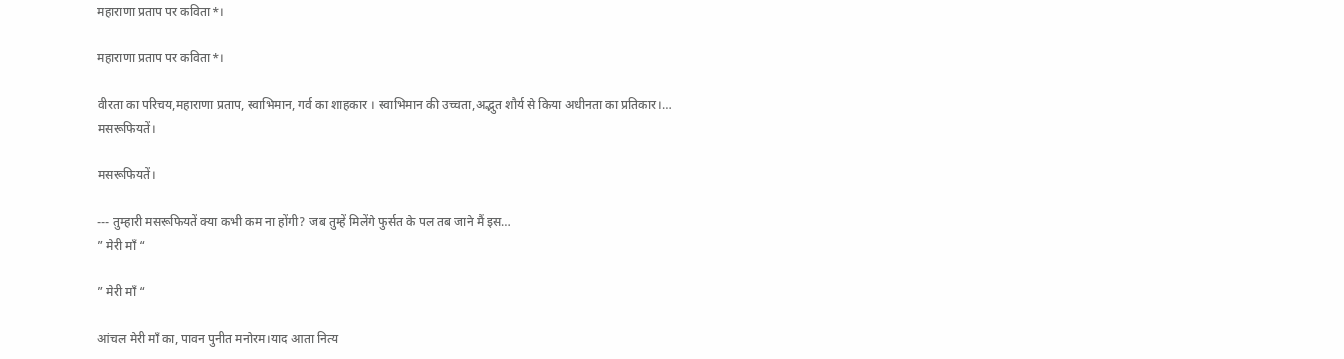महाराणा प्रताप पर कविता*।

महाराणा प्रताप पर कविता*।

वीरता का परिचय,महाराणा प्रताप, स्वाभिमान, गर्व का शाहकार । स्वाभिमान की उच्चता,अद्भुत शौर्य से किया अधीनता का प्रतिकार।…
मसरूफियतें।

मसरूफियतें।

--- तुम्हारी मसरूफियतें क्या कभी कम ना होंगी? जब तुम्हें मिलेंगे फुर्सत के पल तब जाने मैं इस…
” मेरी माँ “

” मेरी माँ “

आंचल मेरी माँ का, पावन पुनीत मनोरम।याद आता नित्य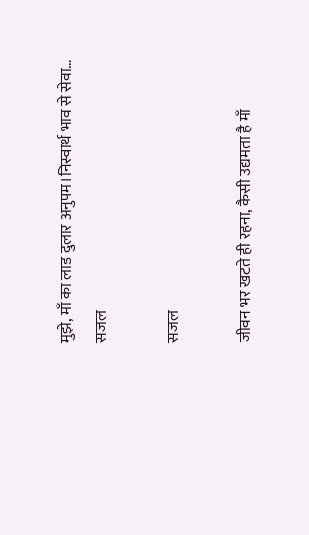मुझे, माँ का लाड दुलार अनुपम।निस्वार्थ भाव से सेवा…
सजल

सजल

जीवन भर खटते ही रहना, कैसी उद्यमता है माँ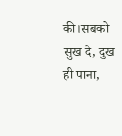की।सबको सुख दे, दुख ही पाना,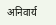अनिवार्य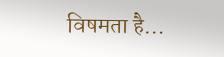विषमता है…